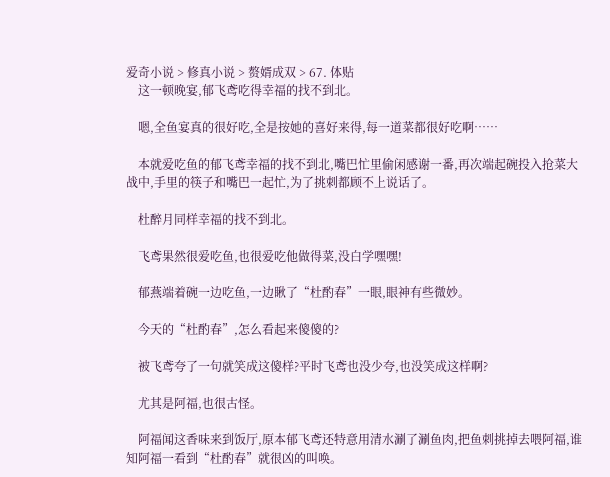爱奇小说 > 修真小说 > 赘婿成双 > 67. 体贴
    这一顿晚宴,郁飞鸢吃得幸福的找不到北。

    嗯,全鱼宴真的很好吃,全是按她的喜好来得,每一道菜都很好吃啊……

    本就爱吃鱼的郁飞鸢幸福的找不到北,嘴巴忙里偷闲感谢一番,再次端起碗投入抢菜大战中,手里的筷子和嘴巴一起忙,为了挑刺都顾不上说话了。

    杜醉月同样幸福的找不到北。

    飞鸢果然很爱吃鱼,也很爱吃他做得菜,没白学嘿嘿!

    郁燕端着碗一边吃鱼,一边瞅了“杜酌春”一眼,眼神有些微妙。

    今天的“杜酌春”,怎么看起来傻傻的?

    被飞鸢夸了一句就笑成这傻样?平时飞鸢也没少夸,也没笑成这样啊?

    尤其是阿福,也很古怪。

    阿福闻这香味来到饭厅,原本郁飞鸢还特意用清水涮了涮鱼肉,把鱼刺挑掉去喂阿福,谁知阿福一看到“杜酌春”就很凶的叫唤。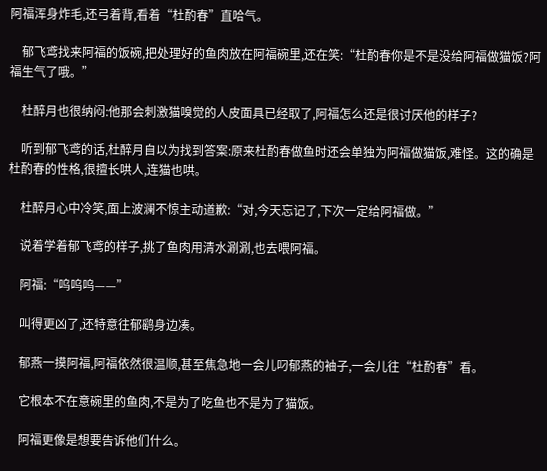阿福浑身炸毛,还弓着背,看着“杜酌春”直哈气。

    郁飞鸢找来阿福的饭碗,把处理好的鱼肉放在阿福碗里,还在笑:“杜酌春你是不是没给阿福做猫饭?阿福生气了哦。”

    杜醉月也很纳闷:他那会刺激猫嗅觉的人皮面具已经取了,阿福怎么还是很讨厌他的样子?

    听到郁飞鸢的话,杜醉月自以为找到答案:原来杜酌春做鱼时还会单独为阿福做猫饭,难怪。这的确是杜酌春的性格,很擅长哄人,连猫也哄。

    杜醉月心中冷笑,面上波澜不惊主动道歉:“对,今天忘记了,下次一定给阿福做。”

    说着学着郁飞鸢的样子,挑了鱼肉用清水涮涮,也去喂阿福。

    阿福:“呜呜呜——”

    叫得更凶了,还特意往郁鹞身边凑。

    郁燕一摸阿福,阿福依然很温顺,甚至焦急地一会儿叼郁燕的袖子,一会儿往“杜酌春”看。

    它根本不在意碗里的鱼肉,不是为了吃鱼也不是为了猫饭。

    阿福更像是想要告诉他们什么。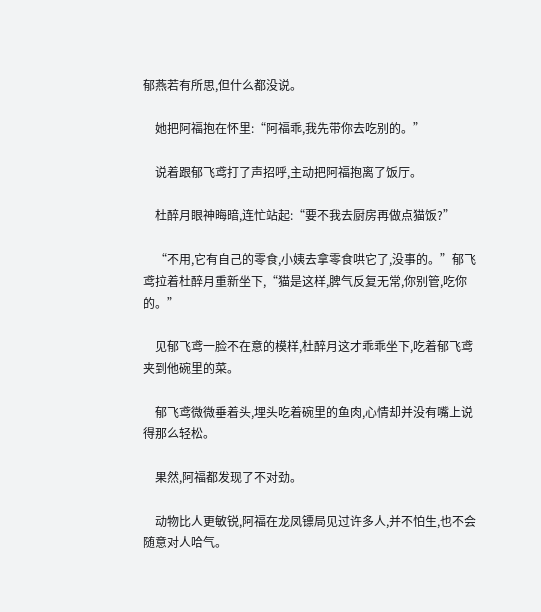郁燕若有所思,但什么都没说。

    她把阿福抱在怀里:“阿福乖,我先带你去吃别的。”

    说着跟郁飞鸢打了声招呼,主动把阿福抱离了饭厅。

    杜醉月眼神晦暗,连忙站起:“要不我去厨房再做点猫饭?”

    “不用,它有自己的零食,小姨去拿零食哄它了,没事的。”郁飞鸢拉着杜醉月重新坐下,“猫是这样,脾气反复无常,你别管,吃你的。”

    见郁飞鸢一脸不在意的模样,杜醉月这才乖乖坐下,吃着郁飞鸢夹到他碗里的菜。

    郁飞鸢微微垂着头,埋头吃着碗里的鱼肉,心情却并没有嘴上说得那么轻松。

    果然,阿福都发现了不对劲。

    动物比人更敏锐,阿福在龙凤镖局见过许多人,并不怕生,也不会随意对人哈气。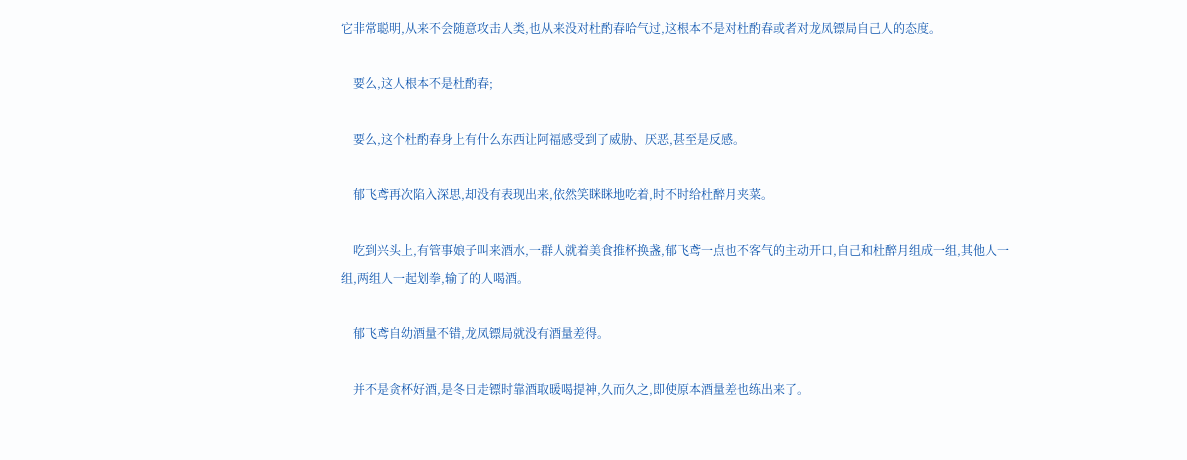它非常聪明,从来不会随意攻击人类,也从来没对杜酌春哈气过,这根本不是对杜酌春或者对龙凤镖局自己人的态度。

    要么,这人根本不是杜酌春;

    要么,这个杜酌春身上有什么东西让阿福感受到了威胁、厌恶,甚至是反感。

    郁飞鸢再次陷入深思,却没有表现出来,依然笑眯眯地吃着,时不时给杜醉月夹菜。

    吃到兴头上,有管事娘子叫来酒水,一群人就着美食推杯换盏,郁飞鸢一点也不客气的主动开口,自己和杜醉月组成一组,其他人一组,两组人一起划拳,输了的人喝酒。

    郁飞鸢自幼酒量不错,龙凤镖局就没有酒量差得。

    并不是贪杯好酒,是冬日走镖时靠酒取暖喝提神,久而久之,即使原本酒量差也练出来了。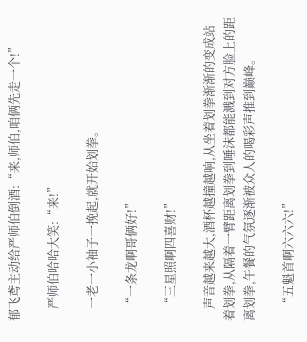郁飞鸢主动给严师伯倒酒:“来,师伯,咱俩先走一个!”

    严师伯哈哈大笑:“来!”

    一老一小袖子一挽起,就开始划拳。

    “一条龙啊哥俩好!”

    “三星照啊四喜财!”

    声音越来越大,酒杯越撞越响,从坐着划拳渐渐的变成站着划拳,从隔着一臂距离划拳到唾沫都能溅到对方脸上的距离划拳,午餐的气氛逐渐被众人的喝彩声推到巅峰。

    “五魁首啊六六六!”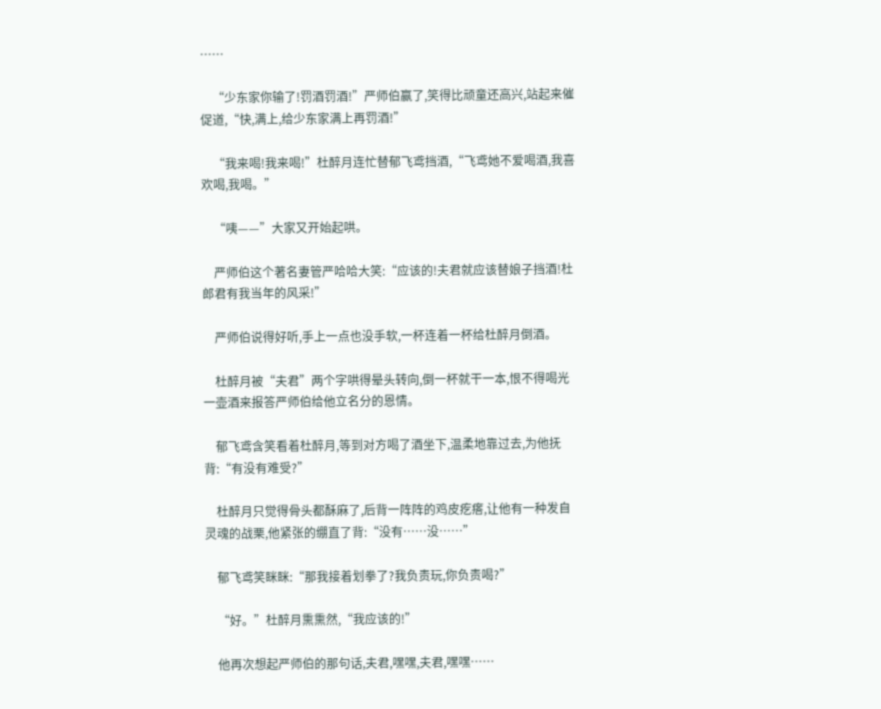……

    “少东家你输了!罚酒罚酒!”严师伯赢了,笑得比顽童还高兴,站起来催促道,“快,满上,给少东家满上再罚酒!”

    “我来喝!我来喝!”杜醉月连忙替郁飞鸢挡酒,“飞鸢她不爱喝酒,我喜欢喝,我喝。”

    “咦——”大家又开始起哄。

    严师伯这个著名妻管严哈哈大笑:“应该的!夫君就应该替娘子挡酒!杜郎君有我当年的风采!”

    严师伯说得好听,手上一点也没手软,一杯连着一杯给杜醉月倒酒。

    杜醉月被“夫君”两个字哄得晕头转向,倒一杯就干一本,恨不得喝光一壶酒来报答严师伯给他立名分的恩情。

    郁飞鸢含笑看着杜醉月,等到对方喝了酒坐下,温柔地靠过去,为他抚背:“有没有难受?”

    杜醉月只觉得骨头都酥麻了,后背一阵阵的鸡皮疙瘩,让他有一种发自灵魂的战栗,他紧张的绷直了背:“没有……没……”

    郁飞鸢笑眯眯:“那我接着划拳了?我负责玩,你负责喝?”

    “好。”杜醉月熏熏然,“我应该的!”

    他再次想起严师伯的那句话,夫君,嘿嘿,夫君,嘿嘿……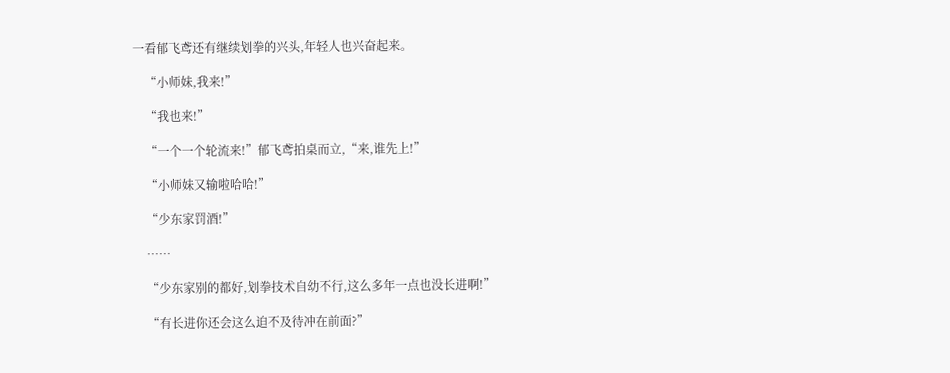一看郁飞鸢还有继续划拳的兴头,年轻人也兴奋起来。

    “小师妹,我来!”

    “我也来!”

    “一个一个轮流来!”郁飞鸢拍桌而立,“来,谁先上!”

    “小师妹又输啦哈哈!”

    “少东家罚酒!”

    ……

    “少东家别的都好,划拳技术自幼不行,这么多年一点也没长进啊!”

    “有长进你还会这么迫不及待冲在前面?”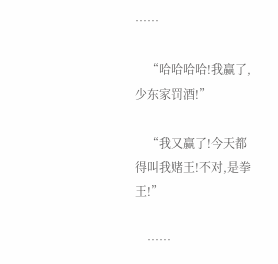……

    “哈哈哈哈!我赢了,少东家罚酒!”

    “我又赢了!今天都得叫我赌王!不对,是拳王!”

    ……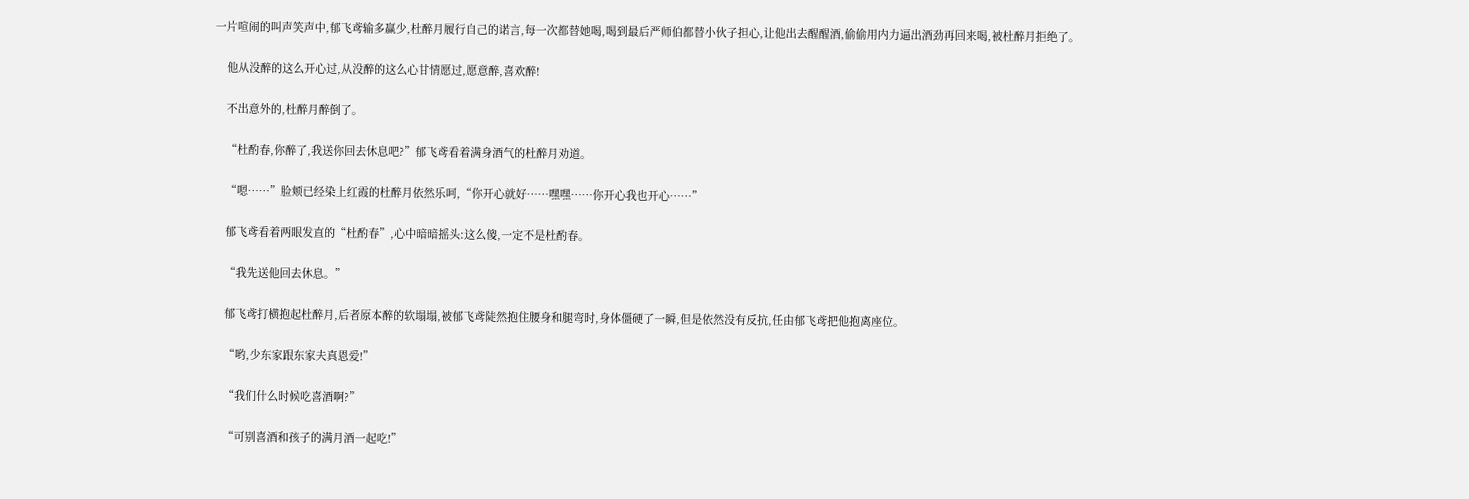一片喧闹的叫声笑声中,郁飞鸢输多赢少,杜醉月履行自己的诺言,每一次都替她喝,喝到最后严师伯都替小伙子担心,让他出去醒醒酒,偷偷用内力逼出酒劲再回来喝,被杜醉月拒绝了。

    他从没醉的这么开心过,从没醉的这么心甘情愿过,愿意醉,喜欢醉!

    不出意外的,杜醉月醉倒了。

    “杜酌春,你醉了,我送你回去休息吧?”郁飞鸢看着满身酒气的杜醉月劝道。

    “嗯……”脸颊已经染上红霞的杜醉月依然乐呵,“你开心就好……嘿嘿……你开心我也开心……”

    郁飞鸢看着两眼发直的“杜酌春”,心中暗暗摇头:这么傻,一定不是杜酌春。

    “我先送他回去休息。”

    郁飞鸢打横抱起杜醉月,后者原本醉的软塌塌,被郁飞鸢陡然抱住腰身和腿弯时,身体僵硬了一瞬,但是依然没有反抗,任由郁飞鸢把他抱离座位。

    “哟,少东家跟东家夫真恩爱!”

    “我们什么时候吃喜酒啊?”

    “可别喜酒和孩子的满月酒一起吃!”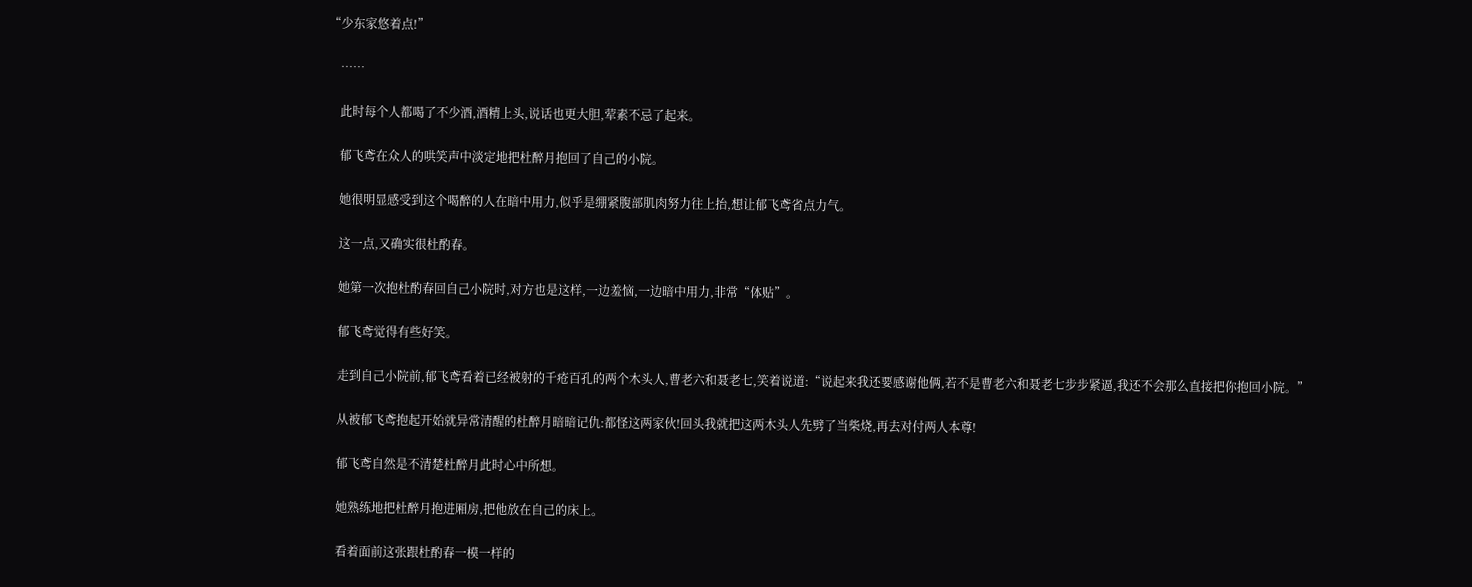“少东家悠着点!”

    ……

    此时每个人都喝了不少酒,酒精上头,说话也更大胆,荤素不忌了起来。

    郁飞鸢在众人的哄笑声中淡定地把杜醉月抱回了自己的小院。

    她很明显感受到这个喝醉的人在暗中用力,似乎是绷紧腹部肌肉努力往上抬,想让郁飞鸢省点力气。

    这一点,又确实很杜酌春。

    她第一次抱杜酌春回自己小院时,对方也是这样,一边羞恼,一边暗中用力,非常“体贴”。

    郁飞鸢觉得有些好笑。

    走到自己小院前,郁飞鸢看着已经被射的千疮百孔的两个木头人,曹老六和聂老七,笑着说道:“说起来我还要感谢他俩,若不是曹老六和聂老七步步紧逼,我还不会那么直接把你抱回小院。”

    从被郁飞鸢抱起开始就异常清醒的杜醉月暗暗记仇:都怪这两家伙!回头我就把这两木头人先劈了当柴烧,再去对付两人本尊!

    郁飞鸢自然是不清楚杜醉月此时心中所想。

    她熟练地把杜醉月抱进厢房,把他放在自己的床上。

    看着面前这张跟杜酌春一模一样的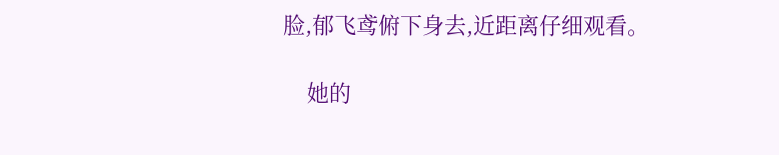脸,郁飞鸢俯下身去,近距离仔细观看。

    她的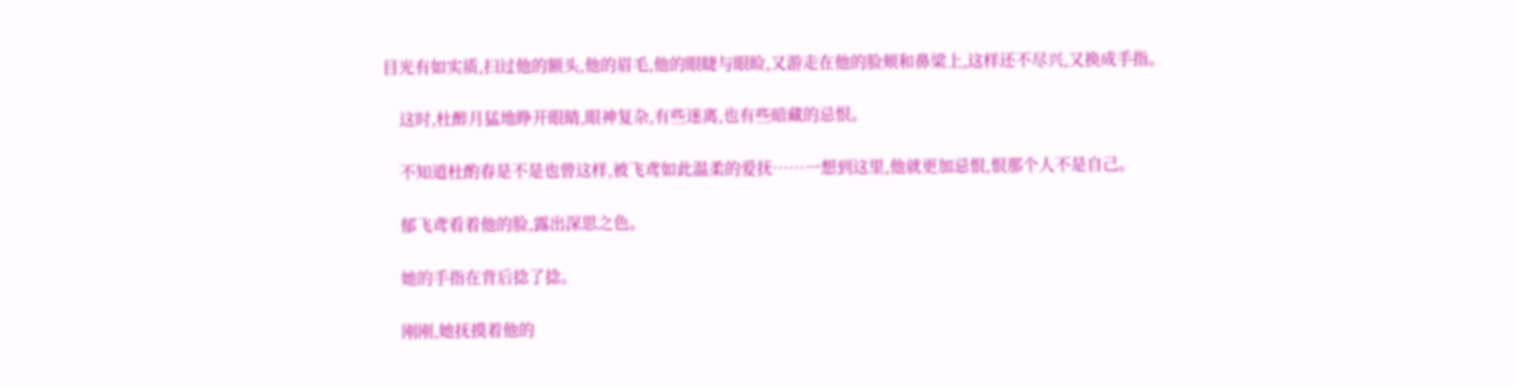目光有如实质,扫过他的额头,他的眉毛,他的眼睫与眼睑,又游走在他的脸颊和鼻梁上,这样还不尽兴,又换成手指。

    这时,杜醉月猛地睁开眼睛,眼神复杂,有些迷离,也有些暗藏的忌恨。

    不知道杜酌春是不是也曾这样,被飞鸢如此温柔的爱抚……一想到这里,他就更加忌恨,恨那个人不是自己。

    郁飞鸢看着他的脸,露出深思之色。

    她的手指在背后捻了捻。

    刚刚,她抚摸着他的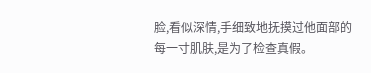脸,看似深情,手细致地抚摸过他面部的每一寸肌肤,是为了检查真假。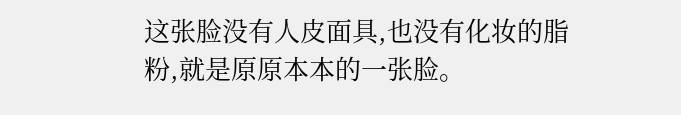这张脸没有人皮面具,也没有化妆的脂粉,就是原原本本的一张脸。